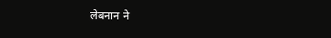लेबनान ने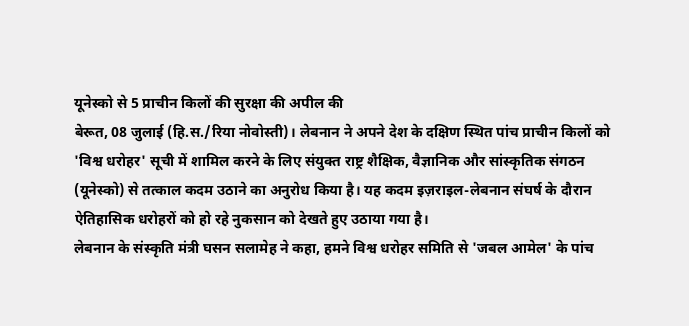यूनेस्को से 5 प्राचीन किलों की सुरक्षा की अपील की
बेरूत, 08 जुलाई (हि.स./रिया नोवोस्ती)। लेबनान ने अपने देश के दक्षिण स्थित पांच प्राचीन किलों को 'विश्व धरोहर' सूची में शामिल करने के लिए संयुक्त राष्ट्र शैक्षिक, वैज्ञानिक और सांस्कृतिक संगठन (यूनेस्को) से तत्काल कदम उठाने का अनुरोध किया है। यह कदम इज़राइल-लेबनान संघर्ष के दौरान ऐतिहासिक धरोहरों को हो रहे नुकसान को देखते हुए उठाया गया है।
लेबनान के संस्कृति मंत्री घसन सलामेह ने कहा, हमने विश्व धरोहर समिति से 'जबल आमेल' के पांच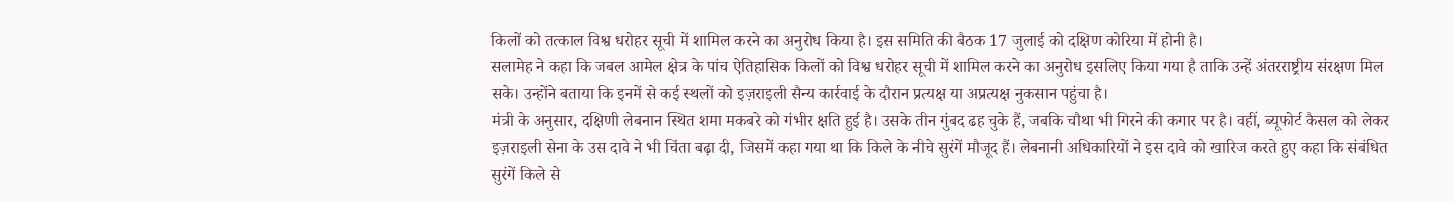किलों को तत्काल विश्व धरोहर सूची में शामिल करने का अनुरोध किया है। इस समिति की बैठक 17 जुलाई को दक्षिण कोरिया में होनी है।
सलामेह ने कहा कि जबल आमेल क्षेत्र के पांच ऐतिहासिक किलों को विश्व धरोहर सूची में शामिल करने का अनुरोध इसलिए किया गया है ताकि उन्हें अंतरराष्ट्रीय संरक्षण मिल सके। उन्होंने बताया कि इनमें से कई स्थलों को इज़राइली सैन्य कार्रवाई के दौरान प्रत्यक्ष या अप्रत्यक्ष नुकसान पहुंचा है।
मंत्री के अनुसार, दक्षिणी लेबनान स्थित शमा मकबरे को गंभीर क्षति हुई है। उसके तीन गुंबद ढह चुके हैं, जबकि चौथा भी गिरने की कगार पर है। वहीं, ब्यूफोर्ट कैसल को लेकर इज़राइली सेना के उस दावे ने भी चिंता बढ़ा दी, जिसमें कहा गया था कि किले के नीचे सुरंगें मौजूद हैं। लेबनानी अधिकारियों ने इस दावे को खारिज करते हुए कहा कि संबंधित सुरंगें किले से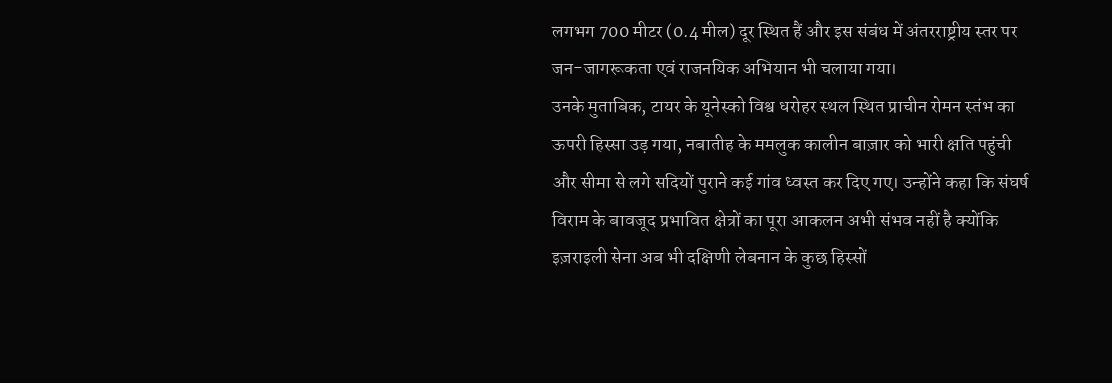लगभग 700 मीटर (0.4 मील) दूर स्थित हैं और इस संबंध में अंतरराष्ट्रीय स्तर पर जन-जागरूकता एवं राजनयिक अभियान भी चलाया गया।
उनके मुताबिक, टायर के यूनेस्को विश्व धरोहर स्थल स्थित प्राचीन रोमन स्तंभ का ऊपरी हिस्सा उड़ गया, नबातीह के ममलुक कालीन बाज़ार को भारी क्षति पहुंची और सीमा से लगे सदियों पुराने कई गांव ध्वस्त कर दिए गए। उन्होंने कहा कि संघर्ष विराम के बावजूद प्रभावित क्षेत्रों का पूरा आकलन अभी संभव नहीं है क्योंकि इज़राइली सेना अब भी दक्षिणी लेबनान के कुछ हिस्सों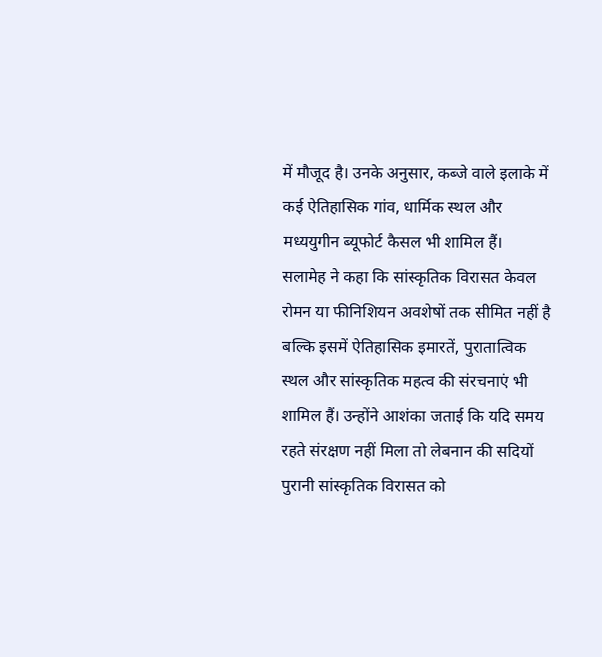में मौजूद है। उनके अनुसार, कब्जे वाले इलाके में कई ऐतिहासिक गांव, धार्मिक स्थल और मध्ययुगीन ब्यूफोर्ट कैसल भी शामिल हैं।
सलामेह ने कहा कि सांस्कृतिक विरासत केवल रोमन या फीनिशियन अवशेषों तक सीमित नहीं है बल्कि इसमें ऐतिहासिक इमारतें, पुरातात्विक स्थल और सांस्कृतिक महत्व की संरचनाएं भी शामिल हैं। उन्होंने आशंका जताई कि यदि समय रहते संरक्षण नहीं मिला तो लेबनान की सदियों पुरानी सांस्कृतिक विरासत को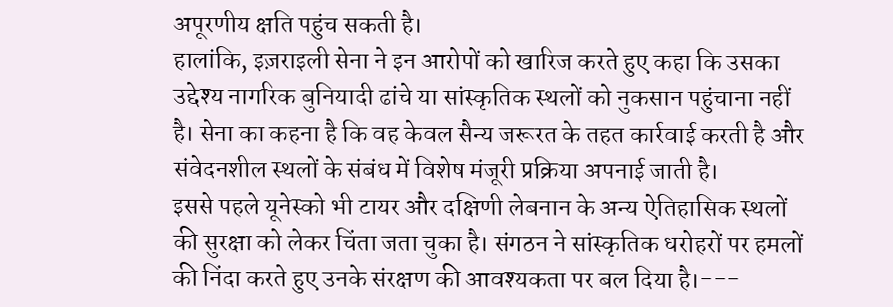अपूरणीय क्षति पहुंच सकती है।
हालांकि, इज़राइली सेना ने इन आरोपों को खारिज करते हुए कहा कि उसका उद्देश्य नागरिक बुनियादी ढांचे या सांस्कृतिक स्थलों को नुकसान पहुंचाना नहीं है। सेना का कहना है कि वह केवल सैन्य जरूरत के तहत कार्रवाई करती है और संवेदनशील स्थलों के संबंध में विशेष मंजूरी प्रक्रिया अपनाई जाती है।
इससे पहले यूनेस्को भी टायर और दक्षिणी लेबनान के अन्य ऐतिहासिक स्थलों की सुरक्षा को लेकर चिंता जता चुका है। संगठन ने सांस्कृतिक धरोहरों पर हमलों की निंदा करते हुए उनके संरक्षण की आवश्यकता पर बल दिया है।---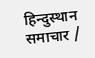हिन्दुस्थान समाचार /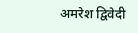अमरेश द्विवेदी